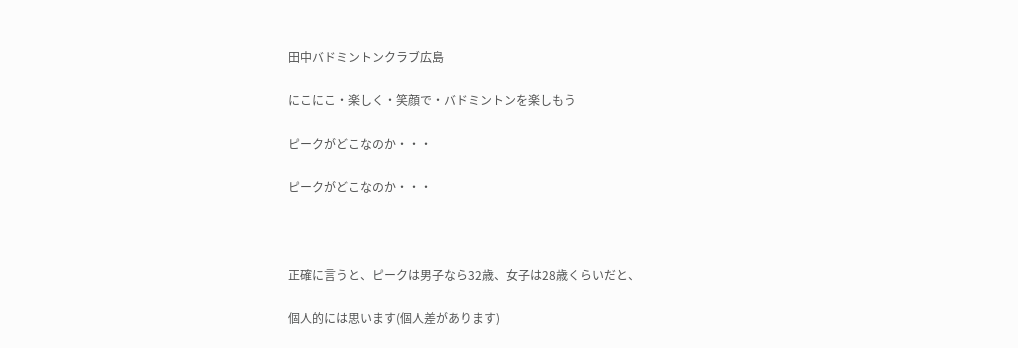田中バドミントンクラブ広島

にこにこ・楽しく・笑顔で・バドミントンを楽しもう

ピークがどこなのか・・・

ピークがどこなのか・・・



正確に言うと、ピークは男子なら32歳、女子は28歳くらいだと、

個人的には思います(個人差があります)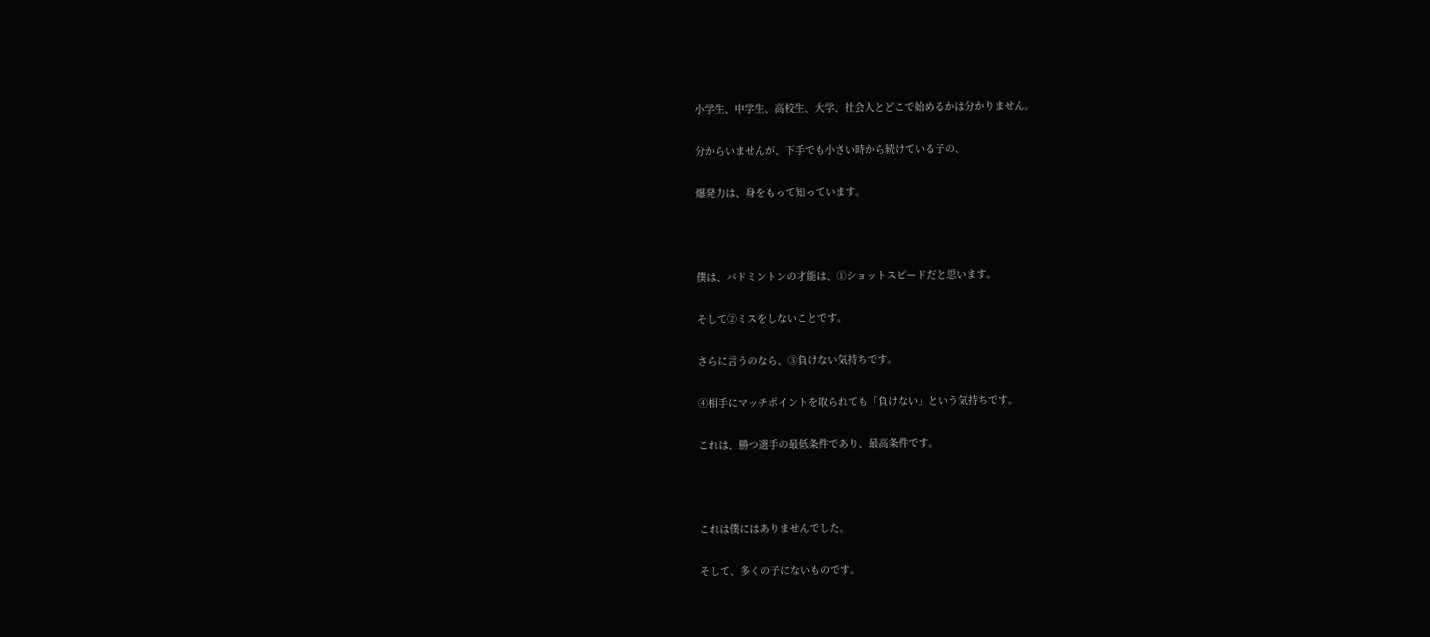小学生、中学生、高校生、大学、社会人とどこで始めるかは分かりません。

分からいませんが、下手でも小さい時から続けている子の、

爆発力は、身をもって知っています。



僕は、バドミントンの才能は、①ショットスピードだと思います。

そして②ミスをしないことです。

さらに言うのなら、③負けない気持ちです。

④相手にマッチポイントを取られても「負けない」という気持ちです。

これは、勝つ選手の最低条件であり、最高条件です。



これは僕にはありませんでした。

そして、多くの子にないものです。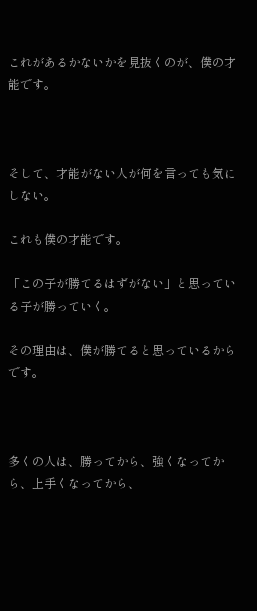これがあるかないかを見抜くのが、僕の才能です。



そして、才能がない人が何を言っても気にしない。

これも僕の才能です。

「この子が勝てるはずがない」と思っている子が勝っていく。

その理由は、僕が勝てると思っているからです。



多くの人は、勝ってから、強くなってから、上手くなってから、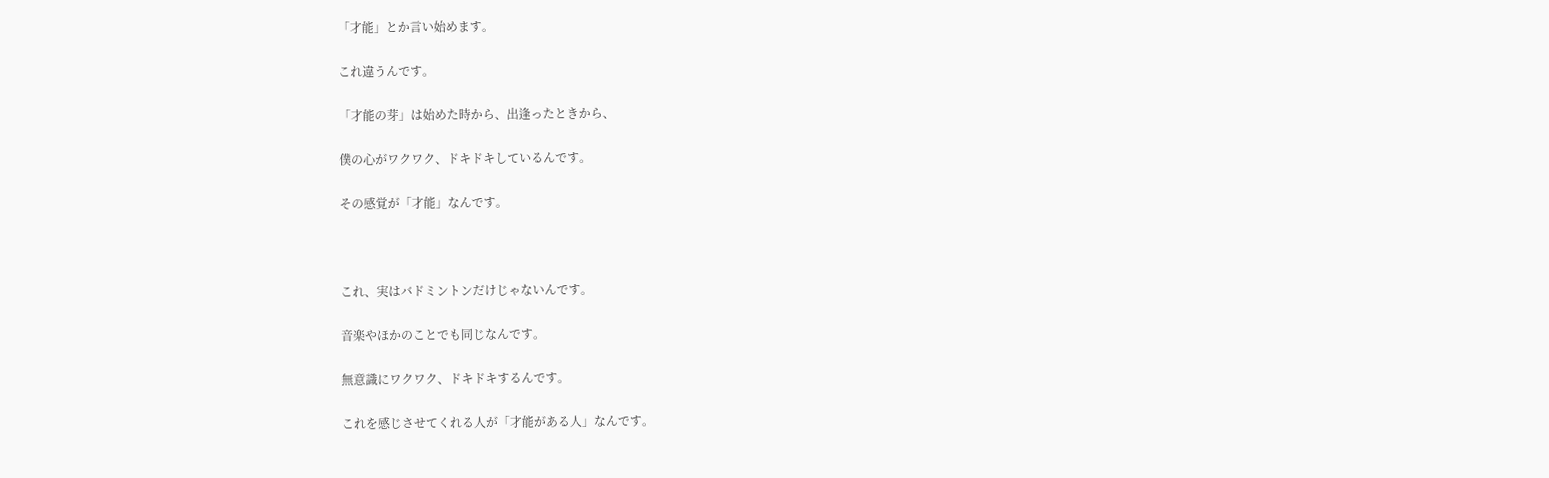「才能」とか言い始めます。

これ違うんです。

「才能の芽」は始めた時から、出逢ったときから、

僕の心がワクワク、ドキドキしているんです。

その感覚が「才能」なんです。



これ、実はバドミントンだけじゃないんです。

音楽やほかのことでも同じなんです。

無意識にワクワク、ドキドキするんです。

これを感じさせてくれる人が「才能がある人」なんです。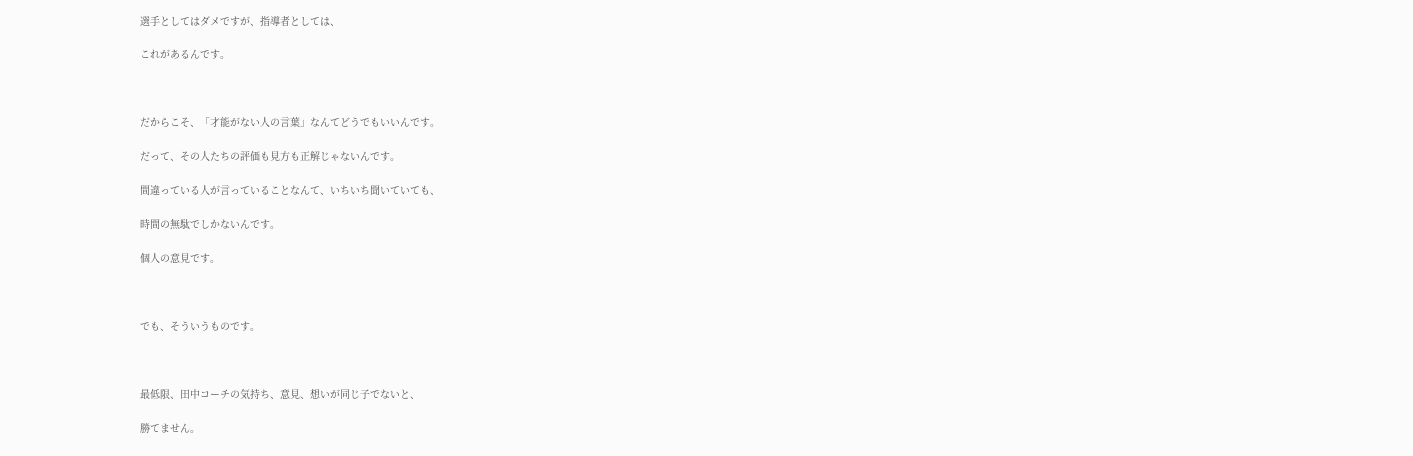選手としてはダメですが、指導者としては、

これがあるんです。



だからこそ、「才能がない人の言葉」なんてどうでもいいんです。

だって、その人たちの評価も見方も正解じゃないんです。

間違っている人が言っていることなんて、いちいち聞いていても、

時間の無駄でしかないんです。

個人の意見です。



でも、そういうものです。



最低限、田中コーチの気持ち、意見、想いが同じ子でないと、

勝てません。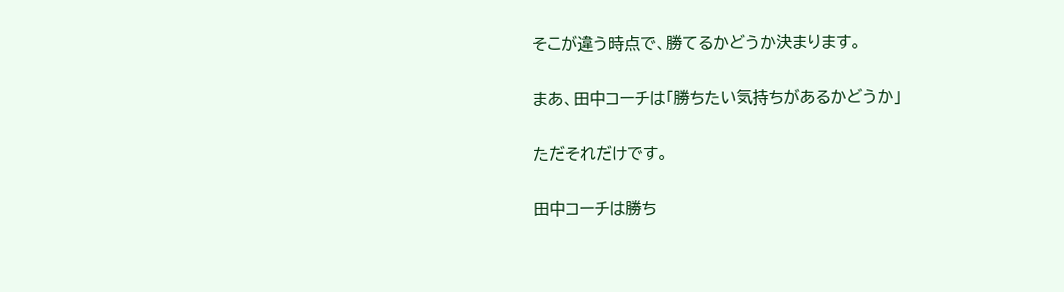そこが違う時点で、勝てるかどうか決まります。

まあ、田中コーチは「勝ちたい気持ちがあるかどうか」

ただそれだけです。

田中コーチは勝ち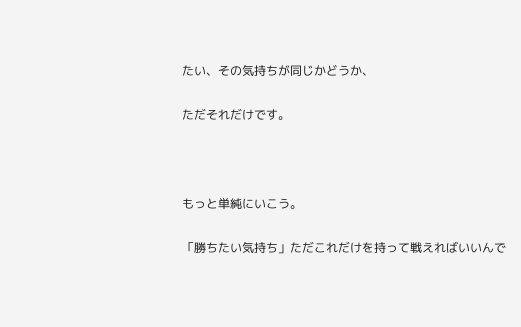たい、その気持ちが同じかどうか、

ただそれだけです。



もっと単純にいこう。

「勝ちたい気持ち」ただこれだけを持って戦えればいいんで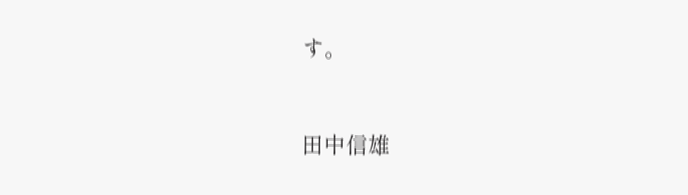す。



田中信雄